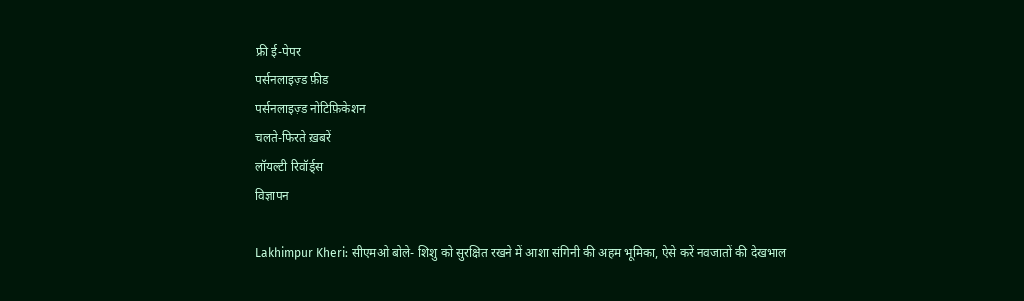फ्री ई-पेपर
पर्सनलाइज़्ड फ़ीड
पर्सनलाइज़्ड नोटिफ़िकेशन
चलते-फिरते ख़बरें
लॉयल्टी रिवॉर्ड्स
विज्ञापन

Lakhimpur Kheri: सीएमओ बोले- शिशु को सुरक्षित रखने में आशा संगिनी की अहम भूमिका, ऐसे करें नवजातों की देखभाल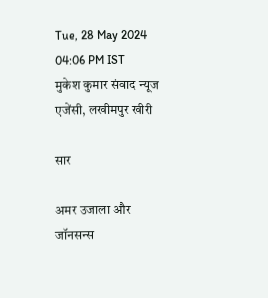Tue, 28 May 2024 04:06 PM IST
मुकेश कुमार संवाद न्यूज एजेंसी, लखीमपुर खीरी

सार

अमर उजाला और जॉनसन्स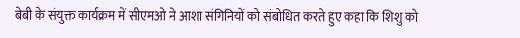बेबी के संयुक्त कार्यक्रम में सीएमओ ने आशा संगिनियों को संबोधित करते हुए कहा कि शिशु को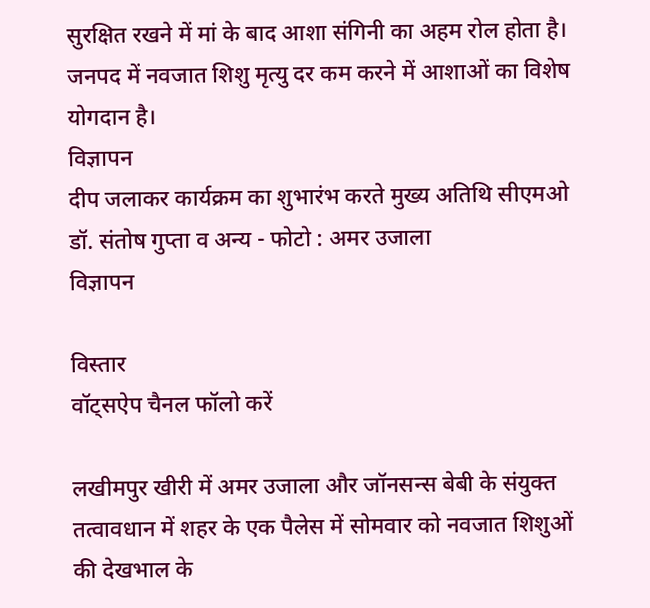सुरक्षित रखने में मां के बाद आशा संगिनी का अहम रोल होता है। जनपद में नवजात शिशु मृत्यु दर कम करने में आशाओं का विशेष योगदान है।
विज्ञापन
दीप जलाकर कार्यक्रम का शुभारंभ करते मुख्य अतिथि सीएमओ डॉ. संतोष गुप्ता व अन्य - फोटो : अमर उजाला
विज्ञापन

विस्तार
वॉट्सऐप चैनल फॉलो करें

लखीमपुर खीरी में अमर उजाला और जॉनसन्स बेबी के संयुक्त तत्वावधान में शहर के एक पैलेस में सोमवार को नवजात शिशुओं की देखभाल के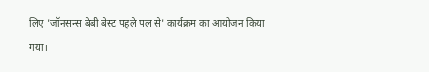लिए 'जॉनसन्स बेबी बेस्ट पहले पल से' कार्यक्रम का आयोजन किया गया।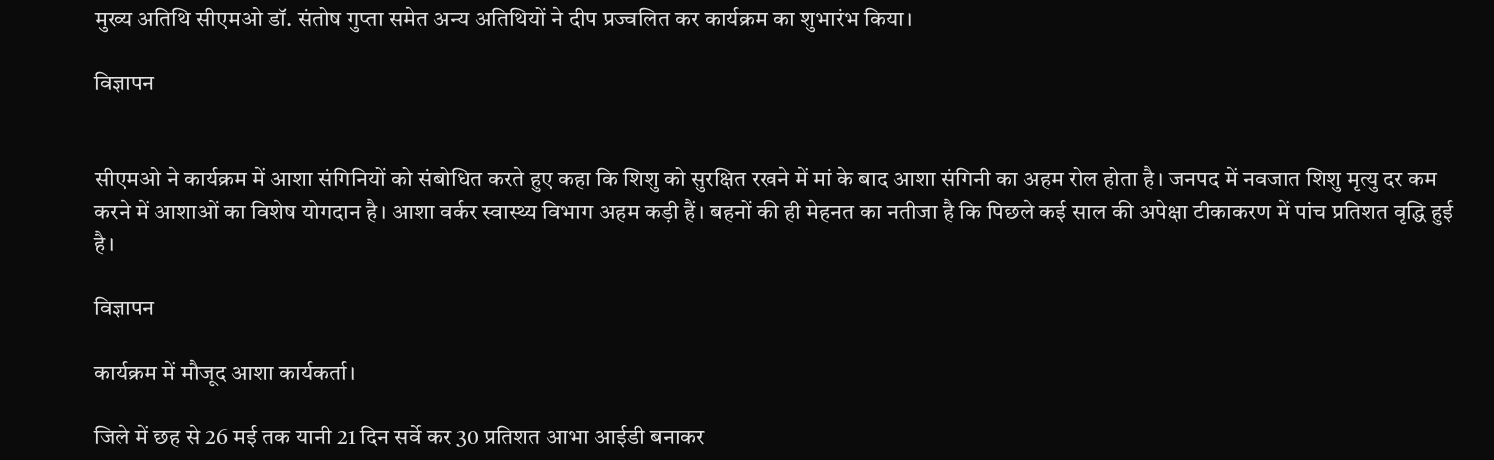मुख्य अतिथि सीएमओ डॉ. संतोष गुप्ता समेत अन्य अतिथियों ने दीप प्रज्वलित कर कार्यक्रम का शुभारंभ किया।

विज्ञापन


सीएमओ ने कार्यक्रम में आशा संगिनियों को संबोधित करते हुए कहा कि शिशु को सुरक्षित रखने में मां के बाद आशा संगिनी का अहम रोल होता है। जनपद में नवजात शिशु मृत्यु दर कम करने में आशाओं का विशेष योगदान है। आशा वर्कर स्वास्थ्य विभाग अहम कड़ी हैं। बहनों की ही मेहनत का नतीजा है कि पिछले कई साल की अपेक्षा टीकाकरण में पांच प्रतिशत वृद्धि हुई है।

विज्ञापन

कार्यक्रम में मौजूद आशा कार्यकर्ता।

जिले में छह से 26 मई तक यानी 21 दिन सर्वे कर 30 प्रतिशत आभा आईडी बनाकर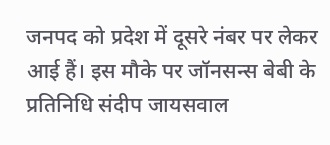जनपद को प्रदेश में दूसरे नंबर पर लेकर आई हैं। इस मौके पर जॉनसन्स बेबी के प्रतिनिधि संदीप जायसवाल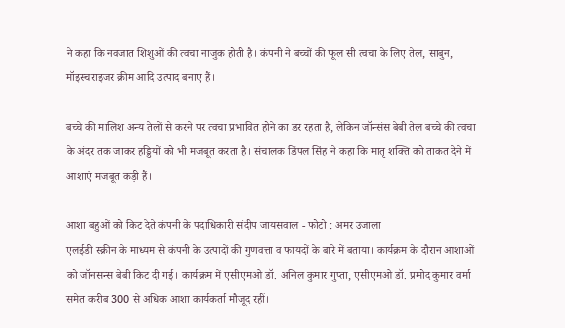ने कहा कि नवजात शिशुओं की त्वचा नाजुक होती है। कंपनी ने बच्चों की फूल सी त्वचा के लिए तेल, साबुन, मॉइस्चराइजर क्रीम आदि उत्पाद बनाए हैं।

बच्चे की मालिश अन्य तेलों से करने पर त्वचा प्रभावित होने का डर रहता है, लेकिन जॉन्संस बेबी तेल बच्चे की त्वचा के अंदर तक जाकर हड्डियों को भी मजबूत करता है। संचालक डिंपल सिंह ने कहा कि मातृ शक्ति को ताकत देने में आशाएं मजबूत कड़ी हैं।

आशा बहुओं को किट देते कंपनी के पदाधिकारी संदीप जायसवाल - फोटो : अमर उजाला
एलईडी स्क्रीन के माध्यम से कंपनी के उत्पादों की गुणवत्ता व फायदों के बारे में बताया। कार्यक्रम के दौरान आशाओं को जॉनसन्स बेबी किट दी गई। कार्यक्रम में एसीएमओ डॉ. अनिल कुमार गुप्ता, एसीएमओ डॉ. प्रमोद कुमार वर्मा समेत करीब 300 से अधिक आशा कार्यकर्ता मौजूद रहीं।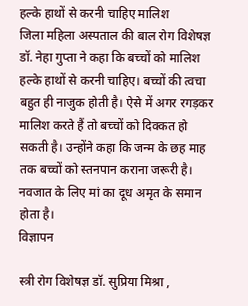हल्के हाथों से करनी चाहिए मालिश
जिला महिला अस्पताल की बाल रोग विशेषज्ञ डॉ. नेहा गुप्ता ने कहा कि बच्चों को मालिश हल्के हाथों से करनी चाहिए। बच्चों की त्वचा बहुत ही नाजुक होती है। ऐसे में अगर रगड़कर मालिश करते हैं तो बच्चों को दिक्कत हो सकती है। उन्होंने कहा कि जन्म के छह माह तक बच्चों को स्तनपान कराना जरूरी है। नवजात के लिए मां का दूध अमृत के समान होता है।
विज्ञापन

स्त्री रोग विशेषज्ञ डॉ. सुप्रिया मिश्रा ,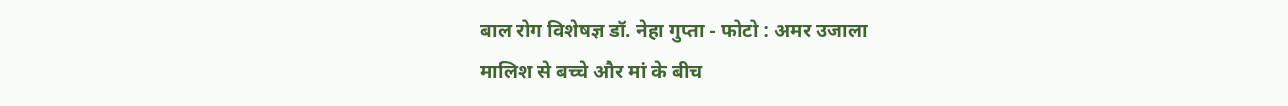बाल रोग विशेषज्ञ डॉ. नेहा गुप्ता - फोटो : अमर उजाला
मालिश से बच्चे और मां के बीच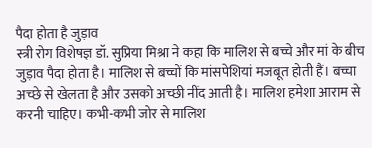पैदा होता है जुड़ाव
स्त्री रोग विशेषज्ञ डॉ. सुप्रिया मिश्रा ने कहा कि मालिश से बच्चे और मां के बीच जुड़ाव पैदा होता है। मालिश से बच्चों कि मांसपेशियां मजबूत होती हैं। बच्चा अच्छे से खेलता है और उसको अच्छी नींद आती है। मालिश हमेशा आराम से करनी चाहिए। कभी-कभी जोर से मालिश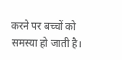करने पर बच्चों को समस्या हो जाती है।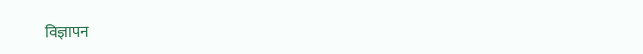विज्ञापन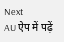Next
AU ऐप में पढ़ें